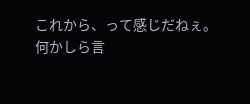これから、って感じだねぇ。
何かしら言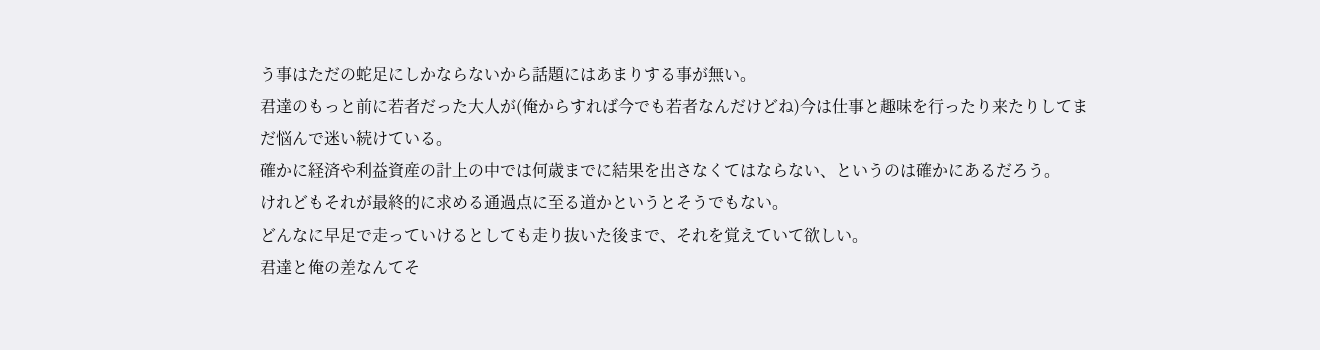う事はただの蛇足にしかならないから話題にはあまりする事が無い。
君達のもっと前に若者だった大人が(俺からすれば今でも若者なんだけどね)今は仕事と趣味を行ったり来たりしてまだ悩んで迷い続けている。
確かに経済や利益資産の計上の中では何歳までに結果を出さなくてはならない、というのは確かにあるだろう。
けれどもそれが最終的に求める通過点に至る道かというとそうでもない。
どんなに早足で走っていけるとしても走り抜いた後まで、それを覚えていて欲しい。
君達と俺の差なんてそ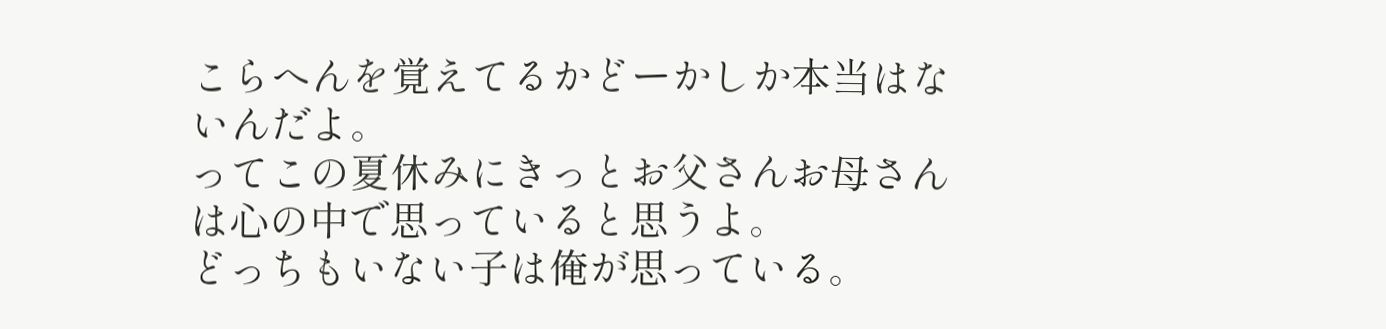こらへんを覚えてるかどーかしか本当はないんだよ。
ってこの夏休みにきっとお父さんお母さんは心の中で思っていると思うよ。
どっちもいない子は俺が思っている。